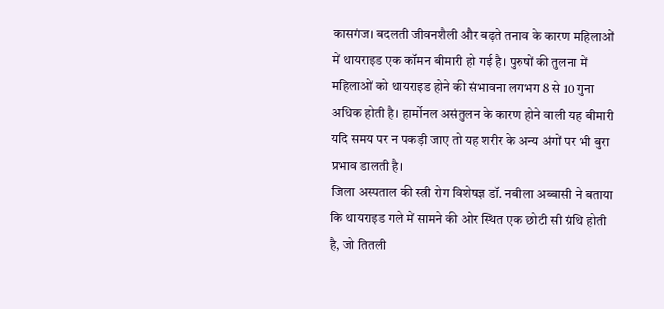कासगंज। बदलती जीवनशैली और बढ़ते तनाव के कारण महिलाओं में थायराइड एक कॉमन बीमारी हो गई है। पुरुषों की तुलना में महिलाओं को थायराइड होने की संभावना लगभग 8 से 10 गुना अधिक होती है। हार्मोनल असंतुलन के कारण होने वाली यह बीमारी यदि समय पर न पकड़ी जाए तो यह शरीर के अन्य अंगों पर भी बुरा प्रभाव डालती है।
जिला अस्पताल की स्त्री रोग विशेषज्ञ डॉ. नबीला अब्बासी ने बताया कि थायराइड गले में सामने की ओर स्थित एक छोटी सी ग्रंथि होती है, जो तितली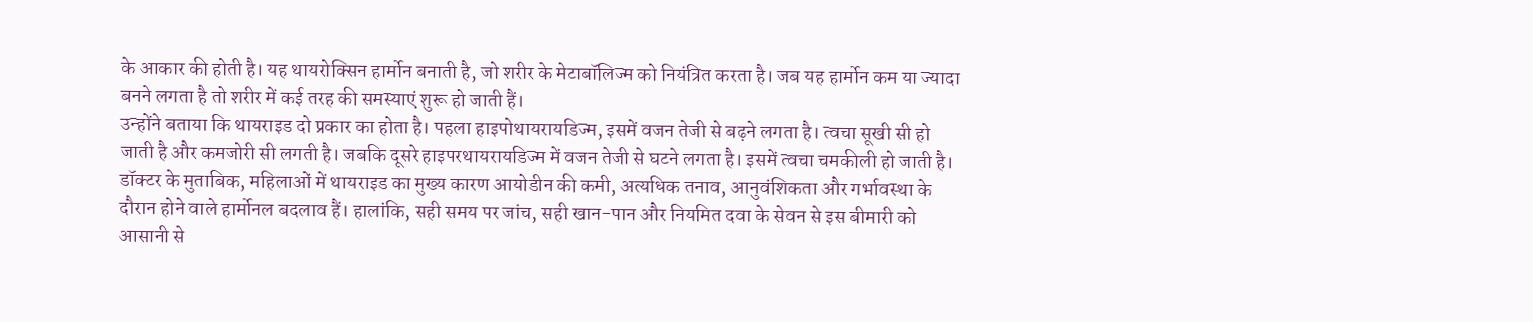के आकार की होती है। यह थायरोक्सिन हार्मोन बनाती है, जो शरीर के मेटाबॉलिज्म को नियंत्रित करता है। जब यह हार्मोन कम या ज्यादा बनने लगता है तो शरीर में कई तरह की समस्याएं शुरू हो जाती हैं।
उन्होंने बताया कि थायराइड दो प्रकार का होता है। पहला हाइपोथायरायडिज्म, इसमें वजन तेजी से बढ़ने लगता है। त्वचा सूखी सी हो जाती है और कमजोरी सी लगती है। जबकि दूसरे हाइपरथायरायडिज्म में वजन तेजी से घटने लगता है। इसमें त्वचा चमकीली हो जाती है।
डॉक्टर के मुताबिक, महिलाओं में थायराइड का मुख्य कारण आयोडीन की कमी, अत्यधिक तनाव, आनुवंशिकता और गर्भावस्था के दौरान होने वाले हार्मोनल बदलाव हैं। हालांकि, सही समय पर जांच, सही खान-पान और नियमित दवा के सेवन से इस बीमारी को आसानी से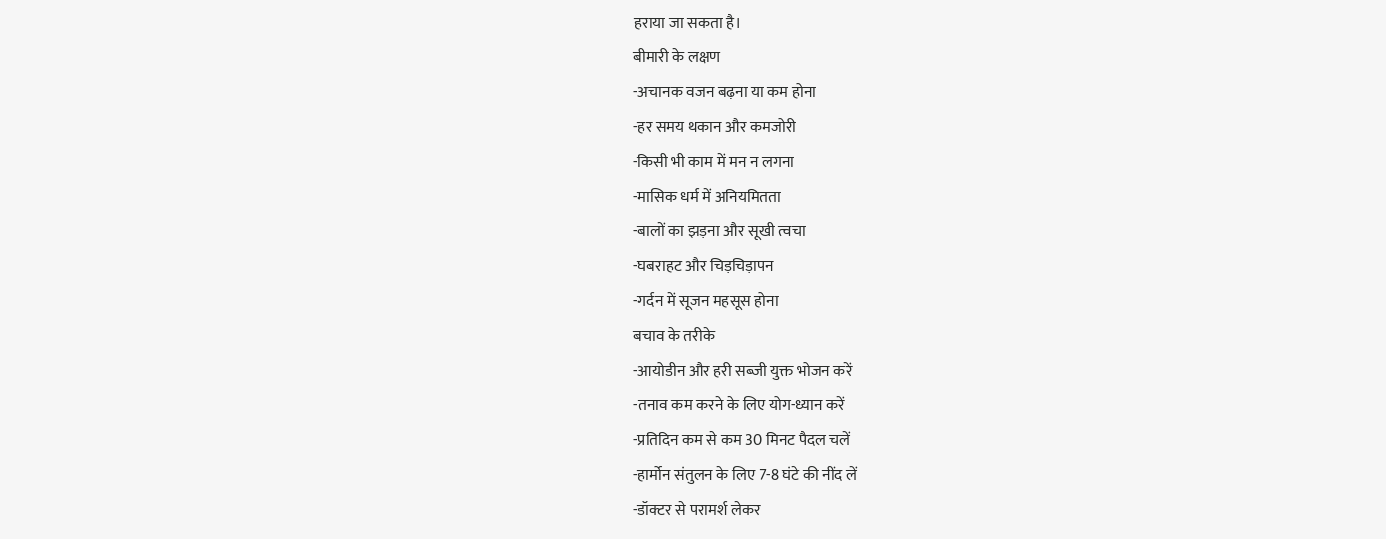हराया जा सकता है।
बीमारी के लक्षण
-अचानक वजन बढ़ना या कम होना
-हर समय थकान और कमजोरी
-किसी भी काम में मन न लगना
-मासिक धर्म में अनियमितता
-बालों का झड़ना और सूखी त्वचा
-घबराहट और चिड़चिड़ापन
-गर्दन में सूजन महसूस होना
बचाव के तरीके
-आयोडीन और हरी सब्जी युक्त भोजन करें
-तनाव कम करने के लिए योग-ध्यान करें
-प्रतिदिन कम से कम 30 मिनट पैदल चलें
-हार्मोन संतुलन के लिए 7-8 घंटे की नींद लें
-डॉक्टर से परामर्श लेकर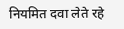नियमित दवा लेते रहे